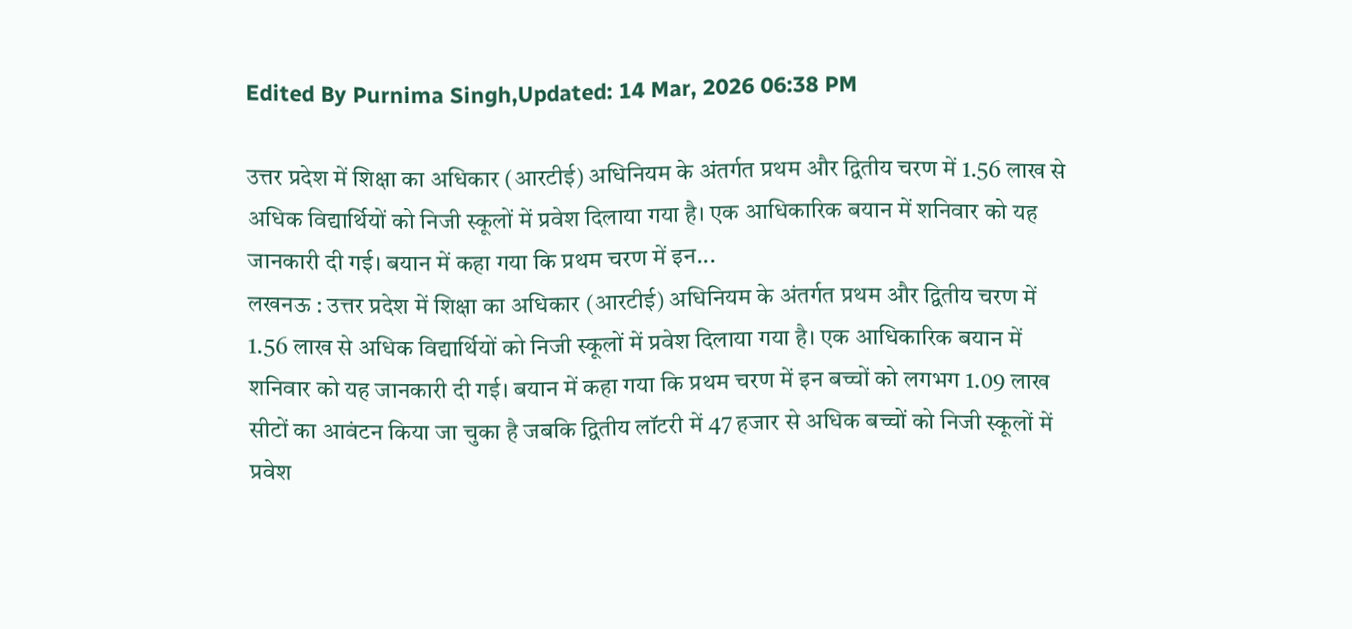Edited By Purnima Singh,Updated: 14 Mar, 2026 06:38 PM

उत्तर प्रदेश में शिक्षा का अधिकार (आरटीई) अधिनियम के अंतर्गत प्रथम और द्वितीय चरण में 1.56 लाख से अधिक विद्यार्थियों को निजी स्कूलों में प्रवेश दिलाया गया है। एक आधिकारिक बयान में शनिवार को यह जानकारी दी गई। बयान में कहा गया कि प्रथम चरण में इन...
लखनऊ : उत्तर प्रदेश में शिक्षा का अधिकार (आरटीई) अधिनियम के अंतर्गत प्रथम और द्वितीय चरण में 1.56 लाख से अधिक विद्यार्थियों को निजी स्कूलों में प्रवेश दिलाया गया है। एक आधिकारिक बयान में शनिवार को यह जानकारी दी गई। बयान में कहा गया कि प्रथम चरण में इन बच्चों को लगभग 1.09 लाख सीटों का आवंटन किया जा चुका है जबकि द्वितीय लॉटरी में 47 हजार से अधिक बच्चों को निजी स्कूलों में प्रवेश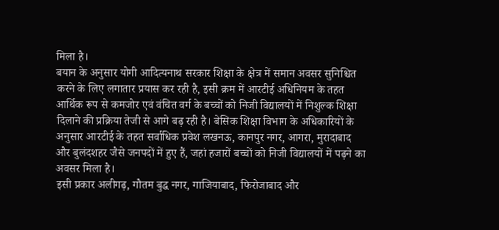मिला है।
बयान के अनुसार योगी आदित्यनाथ सरकार शिक्षा के क्षेत्र में समान अवसर सुनिश्चित करने के लिए लगातार प्रयास कर रही है, इसी क्रम में आरटीई अधिनियम के तहत आर्थिक रूप से कमजोर एवं वंचित वर्ग के बच्चों को निजी विद्यालयों में निशुल्क शिक्षा दिलाने की प्रक्रिया तेजी से आगे बढ़ रही है। बेसिक शिक्षा विभाग के अधिकारियों के अनुसार आरटीई के तहत सर्वाधिक प्रवेश लखनऊ, कानपुर नगर, आगरा, मुरादाबाद और बुलंदशहर जैसे जनपदों में हुए हैं, जहां हजारों बच्चों को निजी विद्यालयों में पढ़ने का अवसर मिला है।
इसी प्रकार अलीगढ़, गौतम बुद्ध नगर, गाजियाबाद, फिरोजाबाद और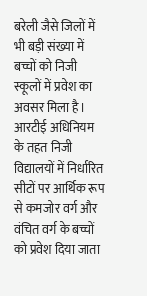बरेली जैसे जिलों में भी बड़ी संख्या में बच्चों को निजी स्कूलों में प्रवेश का अवसर मिला है। आरटीई अधिनियम के तहत निजी विद्यालयों में निर्धारित सीटों पर आर्थिक रूप से कमजोर वर्ग और वंचित वर्ग के बच्चों को प्रवेश दिया जाता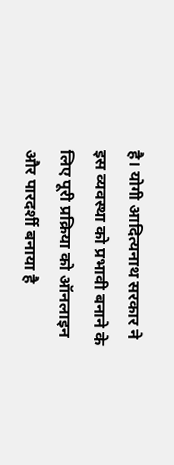है। योगी आदित्यनाथ सरकार ने इस व्यवस्था को प्रभावी बनाने के लिए पूरी प्रक्रिया को ऑनलाइन और पारदर्शी बनाया है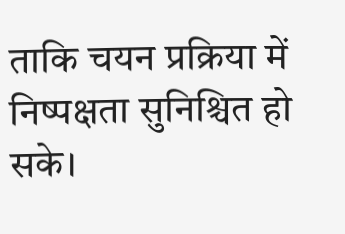ताकि चयन प्रक्रिया में निष्पक्षता सुनिश्चित हो सके।